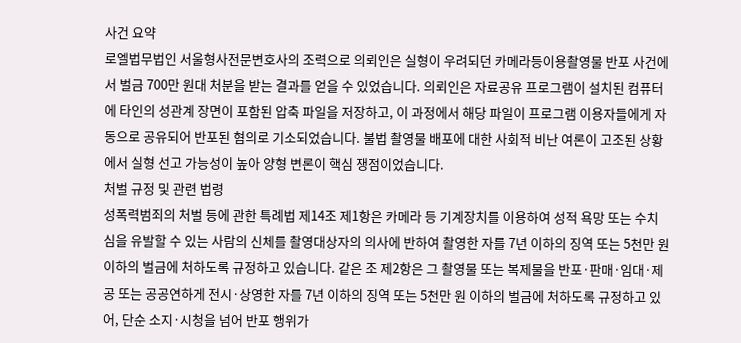사건 요약
로엘법무법인 서울형사전문변호사의 조력으로 의뢰인은 실형이 우려되던 카메라등이용촬영물 반포 사건에서 벌금 700만 원대 처분을 받는 결과를 얻을 수 있었습니다. 의뢰인은 자료공유 프로그램이 설치된 컴퓨터에 타인의 성관계 장면이 포함된 압축 파일을 저장하고, 이 과정에서 해당 파일이 프로그램 이용자들에게 자동으로 공유되어 반포된 혐의로 기소되었습니다. 불법 촬영물 배포에 대한 사회적 비난 여론이 고조된 상황에서 실형 선고 가능성이 높아 양형 변론이 핵심 쟁점이었습니다.
처벌 규정 및 관련 법령
성폭력범죄의 처벌 등에 관한 특례법 제14조 제1항은 카메라 등 기계장치를 이용하여 성적 욕망 또는 수치심을 유발할 수 있는 사람의 신체를 촬영대상자의 의사에 반하여 촬영한 자를 7년 이하의 징역 또는 5천만 원 이하의 벌금에 처하도록 규정하고 있습니다. 같은 조 제2항은 그 촬영물 또는 복제물을 반포·판매·임대·제공 또는 공공연하게 전시·상영한 자를 7년 이하의 징역 또는 5천만 원 이하의 벌금에 처하도록 규정하고 있어, 단순 소지·시청을 넘어 반포 행위가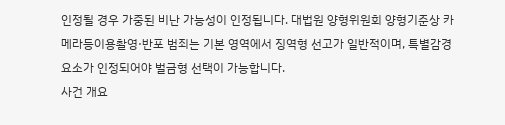인정될 경우 가중된 비난 가능성이 인정됩니다. 대법원 양형위원회 양형기준상 카메라등이용촬영·반포 범죄는 기본 영역에서 징역형 선고가 일반적이며, 특별감경요소가 인정되어야 벌금형 선택이 가능합니다.
사건 개요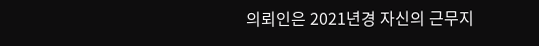의뢰인은 2021년경 자신의 근무지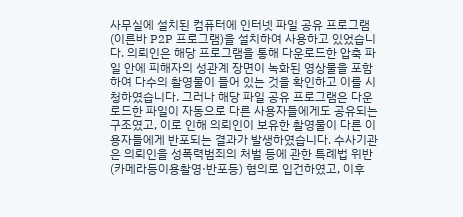사무실에 설치된 컴퓨터에 인터넷 파일 공유 프로그램(이른바 P2P 프로그램)을 설치하여 사용하고 있었습니다. 의뢰인은 해당 프로그램을 통해 다운로드한 압축 파일 안에 피해자의 성관계 장면이 녹화된 영상물을 포함하여 다수의 촬영물이 들어 있는 것을 확인하고 이를 시청하였습니다. 그러나 해당 파일 공유 프로그램은 다운로드한 파일이 자동으로 다른 사용자들에게도 공유되는 구조였고, 이로 인해 의뢰인이 보유한 촬영물이 다른 이용자들에게 반포되는 결과가 발생하였습니다. 수사기관은 의뢰인을 성폭력범죄의 처벌 등에 관한 특례법 위반(카메라등이용촬영·반포등) 혐의로 입건하였고, 이후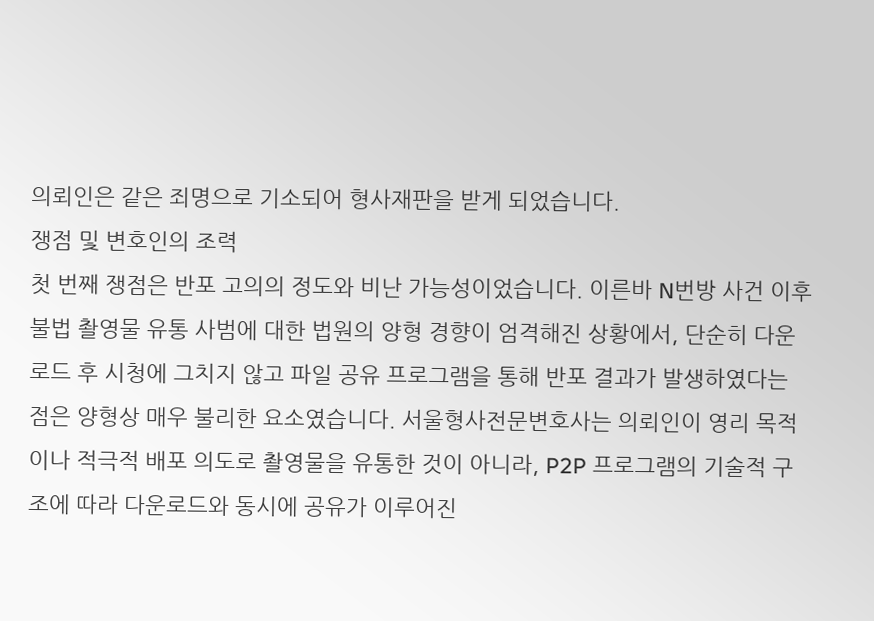의뢰인은 같은 죄명으로 기소되어 형사재판을 받게 되었습니다.
쟁점 및 변호인의 조력
첫 번째 쟁점은 반포 고의의 정도와 비난 가능성이었습니다. 이른바 N번방 사건 이후 불법 촬영물 유통 사범에 대한 법원의 양형 경향이 엄격해진 상황에서, 단순히 다운로드 후 시청에 그치지 않고 파일 공유 프로그램을 통해 반포 결과가 발생하였다는 점은 양형상 매우 불리한 요소였습니다. 서울형사전문변호사는 의뢰인이 영리 목적이나 적극적 배포 의도로 촬영물을 유통한 것이 아니라, P2P 프로그램의 기술적 구조에 따라 다운로드와 동시에 공유가 이루어진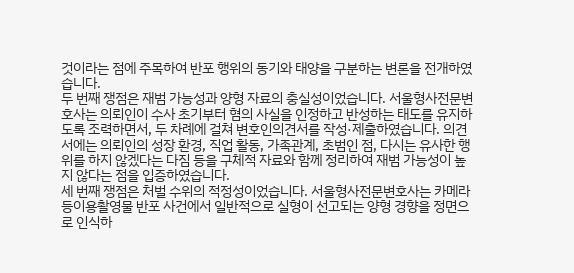것이라는 점에 주목하여 반포 행위의 동기와 태양을 구분하는 변론을 전개하였습니다.
두 번째 쟁점은 재범 가능성과 양형 자료의 충실성이었습니다. 서울형사전문변호사는 의뢰인이 수사 초기부터 혐의 사실을 인정하고 반성하는 태도를 유지하도록 조력하면서, 두 차례에 걸쳐 변호인의견서를 작성·제출하였습니다. 의견서에는 의뢰인의 성장 환경, 직업 활동, 가족관계, 초범인 점, 다시는 유사한 행위를 하지 않겠다는 다짐 등을 구체적 자료와 함께 정리하여 재범 가능성이 높지 않다는 점을 입증하였습니다.
세 번째 쟁점은 처벌 수위의 적정성이었습니다. 서울형사전문변호사는 카메라등이용촬영물 반포 사건에서 일반적으로 실형이 선고되는 양형 경향을 정면으로 인식하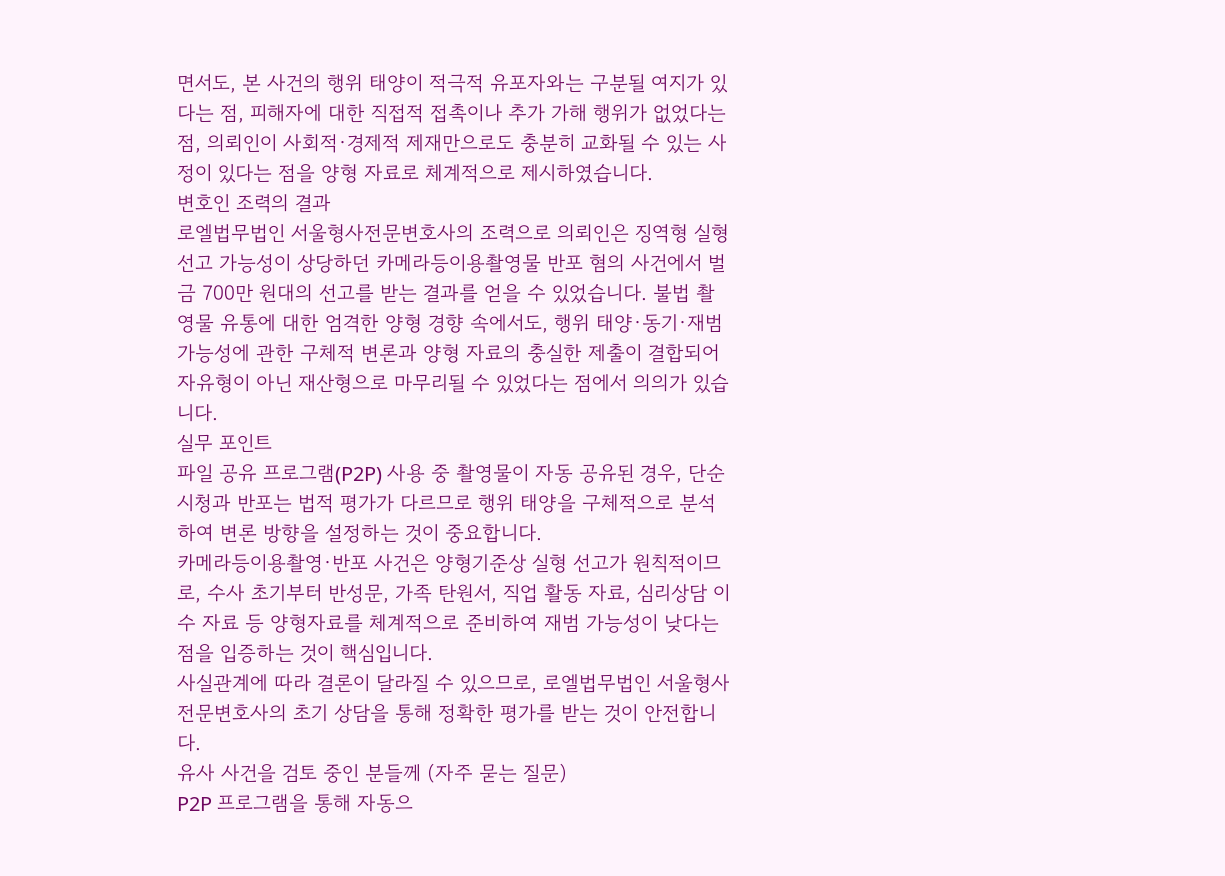면서도, 본 사건의 행위 태양이 적극적 유포자와는 구분될 여지가 있다는 점, 피해자에 대한 직접적 접촉이나 추가 가해 행위가 없었다는 점, 의뢰인이 사회적·경제적 제재만으로도 충분히 교화될 수 있는 사정이 있다는 점을 양형 자료로 체계적으로 제시하였습니다.
변호인 조력의 결과
로엘법무법인 서울형사전문변호사의 조력으로 의뢰인은 징역형 실형 선고 가능성이 상당하던 카메라등이용촬영물 반포 혐의 사건에서 벌금 700만 원대의 선고를 받는 결과를 얻을 수 있었습니다. 불법 촬영물 유통에 대한 엄격한 양형 경향 속에서도, 행위 태양·동기·재범 가능성에 관한 구체적 변론과 양형 자료의 충실한 제출이 결합되어 자유형이 아닌 재산형으로 마무리될 수 있었다는 점에서 의의가 있습니다.
실무 포인트
파일 공유 프로그램(P2P) 사용 중 촬영물이 자동 공유된 경우, 단순 시청과 반포는 법적 평가가 다르므로 행위 태양을 구체적으로 분석하여 변론 방향을 설정하는 것이 중요합니다.
카메라등이용촬영·반포 사건은 양형기준상 실형 선고가 원칙적이므로, 수사 초기부터 반성문, 가족 탄원서, 직업 활동 자료, 심리상담 이수 자료 등 양형자료를 체계적으로 준비하여 재범 가능성이 낮다는 점을 입증하는 것이 핵심입니다.
사실관계에 따라 결론이 달라질 수 있으므로, 로엘법무법인 서울형사전문변호사의 초기 상담을 통해 정확한 평가를 받는 것이 안전합니다.
유사 사건을 검토 중인 분들께 (자주 묻는 질문)
P2P 프로그램을 통해 자동으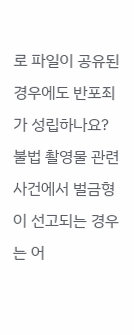로 파일이 공유된 경우에도 반포죄가 성립하나요?
불법 촬영물 관련 사건에서 벌금형이 선고되는 경우는 어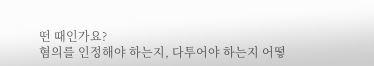떤 때인가요?
혐의를 인정해야 하는지, 다투어야 하는지 어떻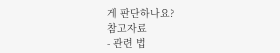게 판단하나요?
참고자료
- 관련 법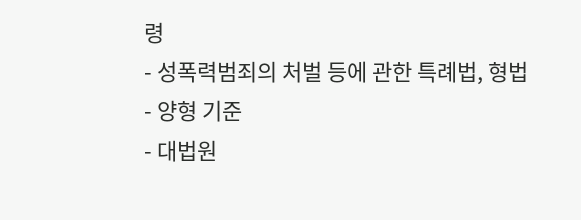령
- 성폭력범죄의 처벌 등에 관한 특례법, 형법
- 양형 기준
- 대법원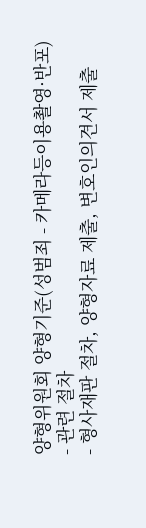양형위원회 양형기준(성범죄 - 카메라등이용촬영·반포)
- 관련 절차
- 형사재판 절차, 양형자료 제출, 변호인의견서 제출